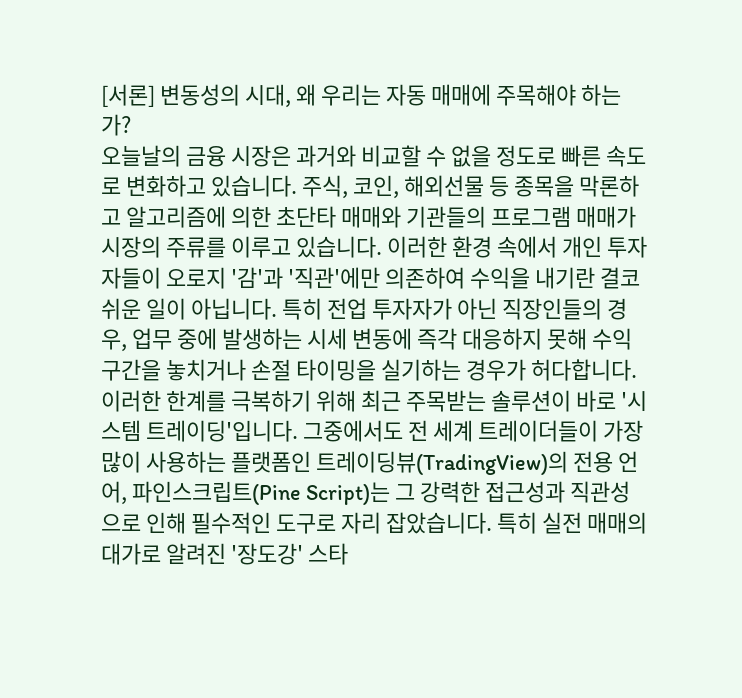[서론] 변동성의 시대, 왜 우리는 자동 매매에 주목해야 하는가?
오늘날의 금융 시장은 과거와 비교할 수 없을 정도로 빠른 속도로 변화하고 있습니다. 주식, 코인, 해외선물 등 종목을 막론하고 알고리즘에 의한 초단타 매매와 기관들의 프로그램 매매가 시장의 주류를 이루고 있습니다. 이러한 환경 속에서 개인 투자자들이 오로지 '감'과 '직관'에만 의존하여 수익을 내기란 결코 쉬운 일이 아닙니다. 특히 전업 투자자가 아닌 직장인들의 경우, 업무 중에 발생하는 시세 변동에 즉각 대응하지 못해 수익 구간을 놓치거나 손절 타이밍을 실기하는 경우가 허다합니다.
이러한 한계를 극복하기 위해 최근 주목받는 솔루션이 바로 '시스템 트레이딩'입니다. 그중에서도 전 세계 트레이더들이 가장 많이 사용하는 플랫폼인 트레이딩뷰(TradingView)의 전용 언어, 파인스크립트(Pine Script)는 그 강력한 접근성과 직관성으로 인해 필수적인 도구로 자리 잡았습니다. 특히 실전 매매의 대가로 알려진 '장도강' 스타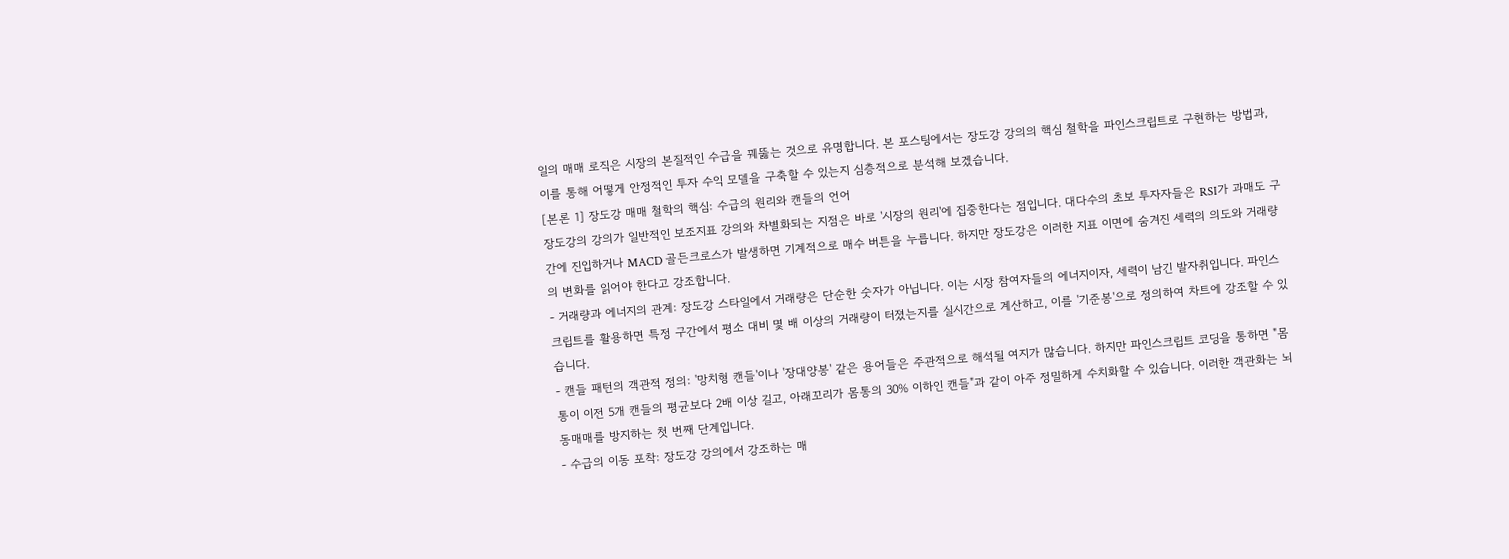일의 매매 로직은 시장의 본질적인 수급을 꿰뚫는 것으로 유명합니다. 본 포스팅에서는 장도강 강의의 핵심 철학을 파인스크립트로 구현하는 방법과, 이를 통해 어떻게 안정적인 투자 수익 모델을 구축할 수 있는지 심층적으로 분석해 보겠습니다.
[본론 1] 장도강 매매 철학의 핵심: 수급의 원리와 캔들의 언어
장도강의 강의가 일반적인 보조지표 강의와 차별화되는 지점은 바로 '시장의 원리'에 집중한다는 점입니다. 대다수의 초보 투자자들은 RSI가 과매도 구간에 진입하거나 MACD 골든크로스가 발생하면 기계적으로 매수 버튼을 누릅니다. 하지만 장도강은 이러한 지표 이면에 숨겨진 세력의 의도와 거래량의 변화를 읽어야 한다고 강조합니다.
- 거래량과 에너지의 관계: 장도강 스타일에서 거래량은 단순한 숫자가 아닙니다. 이는 시장 참여자들의 에너지이자, 세력이 남긴 발자취입니다. 파인스크립트를 활용하면 특정 구간에서 평소 대비 몇 배 이상의 거래량이 터졌는지를 실시간으로 계산하고, 이를 '기준봉'으로 정의하여 차트에 강조할 수 있습니다.
- 캔들 패턴의 객관적 정의: '망치형 캔들'이나 '장대양봉' 같은 용어들은 주관적으로 해석될 여지가 많습니다. 하지만 파인스크립트 코딩을 통하면 "몸통이 이전 5개 캔들의 평균보다 2배 이상 길고, 아래꼬리가 몸통의 30% 이하인 캔들"과 같이 아주 정밀하게 수치화할 수 있습니다. 이러한 객관화는 뇌동매매를 방지하는 첫 번째 단계입니다.
- 수급의 이동 포착: 장도강 강의에서 강조하는 매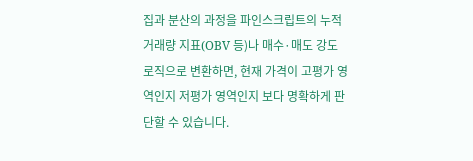집과 분산의 과정을 파인스크립트의 누적 거래량 지표(OBV 등)나 매수·매도 강도 로직으로 변환하면, 현재 가격이 고평가 영역인지 저평가 영역인지 보다 명확하게 판단할 수 있습니다.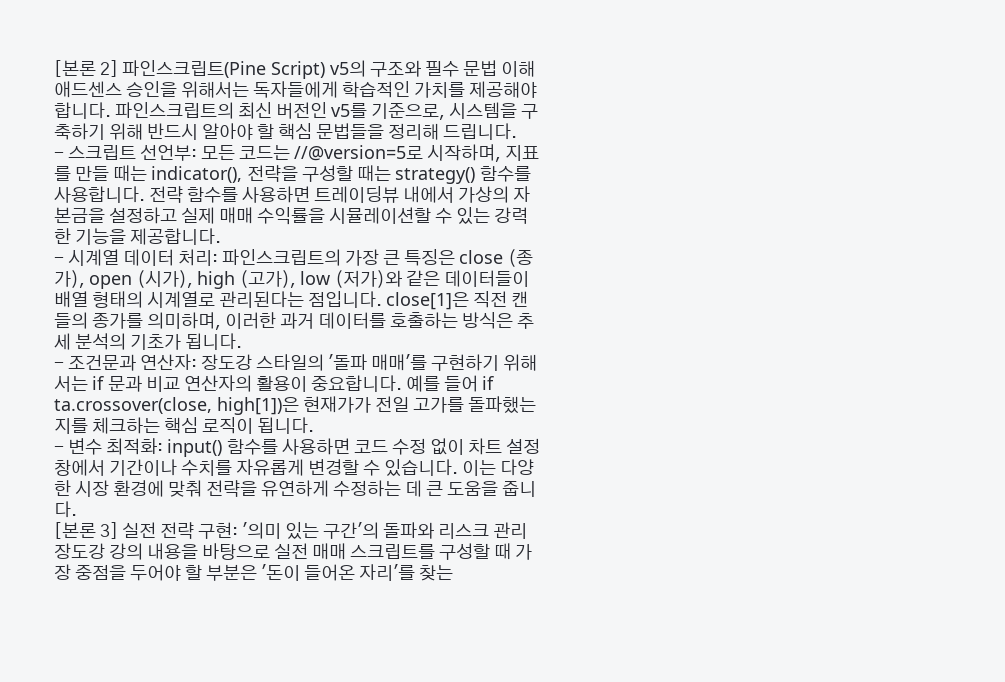[본론 2] 파인스크립트(Pine Script) v5의 구조와 필수 문법 이해
애드센스 승인을 위해서는 독자들에게 학습적인 가치를 제공해야 합니다. 파인스크립트의 최신 버전인 v5를 기준으로, 시스템을 구축하기 위해 반드시 알아야 할 핵심 문법들을 정리해 드립니다.
- 스크립트 선언부: 모든 코드는 //@version=5로 시작하며, 지표를 만들 때는 indicator(), 전략을 구성할 때는 strategy() 함수를 사용합니다. 전략 함수를 사용하면 트레이딩뷰 내에서 가상의 자본금을 설정하고 실제 매매 수익률을 시뮬레이션할 수 있는 강력한 기능을 제공합니다.
- 시계열 데이터 처리: 파인스크립트의 가장 큰 특징은 close (종가), open (시가), high (고가), low (저가)와 같은 데이터들이 배열 형태의 시계열로 관리된다는 점입니다. close[1]은 직전 캔들의 종가를 의미하며, 이러한 과거 데이터를 호출하는 방식은 추세 분석의 기초가 됩니다.
- 조건문과 연산자: 장도강 스타일의 '돌파 매매'를 구현하기 위해서는 if 문과 비교 연산자의 활용이 중요합니다. 예를 들어 if ta.crossover(close, high[1])은 현재가가 전일 고가를 돌파했는지를 체크하는 핵심 로직이 됩니다.
- 변수 최적화: input() 함수를 사용하면 코드 수정 없이 차트 설정창에서 기간이나 수치를 자유롭게 변경할 수 있습니다. 이는 다양한 시장 환경에 맞춰 전략을 유연하게 수정하는 데 큰 도움을 줍니다.
[본론 3] 실전 전략 구현: '의미 있는 구간'의 돌파와 리스크 관리
장도강 강의 내용을 바탕으로 실전 매매 스크립트를 구성할 때 가장 중점을 두어야 할 부분은 '돈이 들어온 자리'를 찾는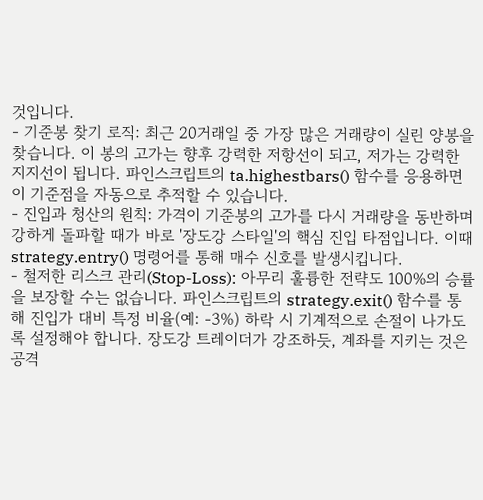것입니다.
- 기준봉 찾기 로직: 최근 20거래일 중 가장 많은 거래량이 실린 양봉을 찾습니다. 이 봉의 고가는 향후 강력한 저항선이 되고, 저가는 강력한 지지선이 됩니다. 파인스크립트의 ta.highestbars() 함수를 응용하면 이 기준점을 자동으로 추적할 수 있습니다.
- 진입과 청산의 원칙: 가격이 기준봉의 고가를 다시 거래량을 동반하며 강하게 돌파할 때가 바로 '장도강 스타일'의 핵심 진입 타점입니다. 이때 strategy.entry() 명령어를 통해 매수 신호를 발생시킵니다.
- 철저한 리스크 관리(Stop-Loss): 아무리 훌륭한 전략도 100%의 승률을 보장할 수는 없습니다. 파인스크립트의 strategy.exit() 함수를 통해 진입가 대비 특정 비율(예: -3%) 하락 시 기계적으로 손절이 나가도록 설정해야 합니다. 장도강 트레이더가 강조하듯, 계좌를 지키는 것은 공격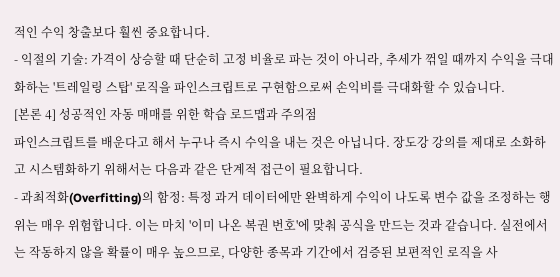적인 수익 창출보다 훨씬 중요합니다.
- 익절의 기술: 가격이 상승할 때 단순히 고정 비율로 파는 것이 아니라, 추세가 꺾일 때까지 수익을 극대화하는 '트레일링 스탑' 로직을 파인스크립트로 구현함으로써 손익비를 극대화할 수 있습니다.
[본론 4] 성공적인 자동 매매를 위한 학습 로드맵과 주의점
파인스크립트를 배운다고 해서 누구나 즉시 수익을 내는 것은 아닙니다. 장도강 강의를 제대로 소화하고 시스템화하기 위해서는 다음과 같은 단계적 접근이 필요합니다.
- 과최적화(Overfitting)의 함정: 특정 과거 데이터에만 완벽하게 수익이 나도록 변수 값을 조정하는 행위는 매우 위험합니다. 이는 마치 '이미 나온 복권 번호'에 맞춰 공식을 만드는 것과 같습니다. 실전에서는 작동하지 않을 확률이 매우 높으므로, 다양한 종목과 기간에서 검증된 보편적인 로직을 사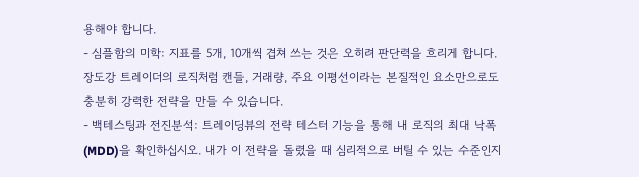용해야 합니다.
- 심플함의 미학: 지표를 5개, 10개씩 겹쳐 쓰는 것은 오히려 판단력을 흐리게 합니다. 장도강 트레이더의 로직처럼 캔들, 거래량, 주요 이평선이라는 본질적인 요소만으로도 충분히 강력한 전략을 만들 수 있습니다.
- 백테스팅과 전진분석: 트레이딩뷰의 전략 테스터 기능을 통해 내 로직의 최대 낙폭(MDD)을 확인하십시오. 내가 이 전략을 돌렸을 때 심리적으로 버틸 수 있는 수준인지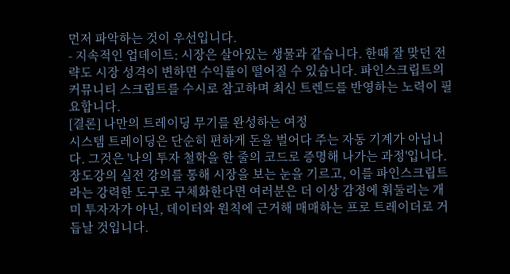먼저 파악하는 것이 우선입니다.
- 지속적인 업데이트: 시장은 살아있는 생물과 같습니다. 한때 잘 맞던 전략도 시장 성격이 변하면 수익률이 떨어질 수 있습니다. 파인스크립트의 커뮤니티 스크립트를 수시로 참고하며 최신 트렌드를 반영하는 노력이 필요합니다.
[결론] 나만의 트레이딩 무기를 완성하는 여정
시스템 트레이딩은 단순히 편하게 돈을 벌어다 주는 자동 기계가 아닙니다. 그것은 '나의 투자 철학을 한 줄의 코드로 증명해 나가는 과정'입니다. 장도강의 실전 강의를 통해 시장을 보는 눈을 기르고, 이를 파인스크립트라는 강력한 도구로 구체화한다면 여러분은 더 이상 감정에 휘둘리는 개미 투자자가 아닌, 데이터와 원칙에 근거해 매매하는 프로 트레이더로 거듭날 것입니다.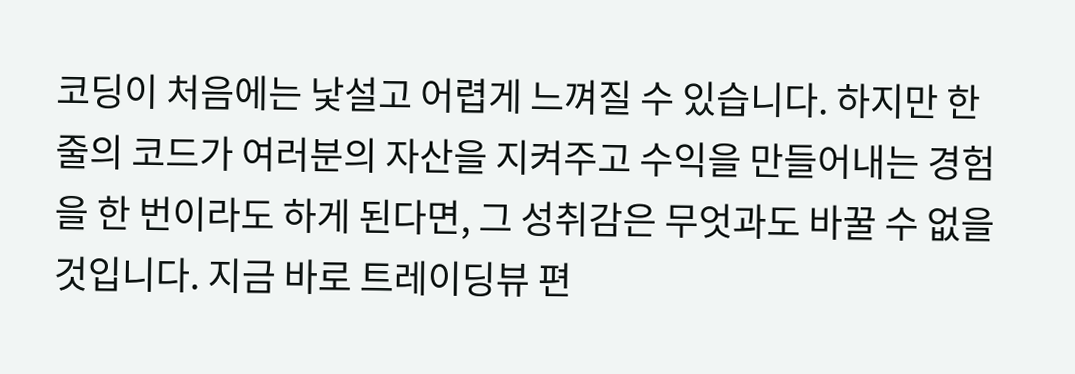코딩이 처음에는 낯설고 어렵게 느껴질 수 있습니다. 하지만 한 줄의 코드가 여러분의 자산을 지켜주고 수익을 만들어내는 경험을 한 번이라도 하게 된다면, 그 성취감은 무엇과도 바꿀 수 없을 것입니다. 지금 바로 트레이딩뷰 편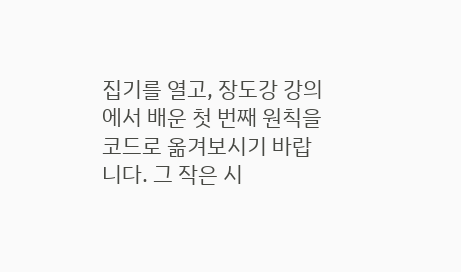집기를 열고, 장도강 강의에서 배운 첫 번째 원칙을 코드로 옮겨보시기 바랍니다. 그 작은 시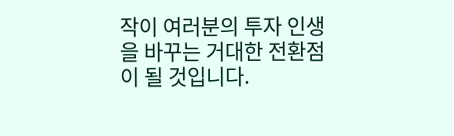작이 여러분의 투자 인생을 바꾸는 거대한 전환점이 될 것입니다.